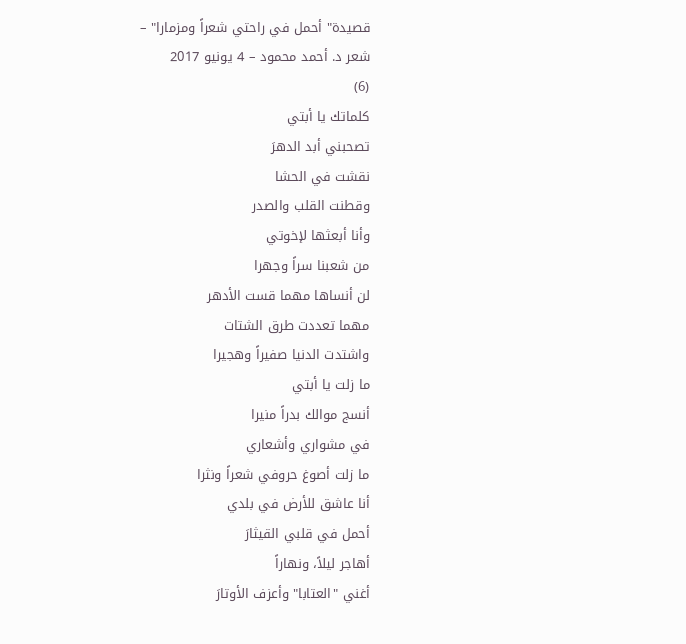قصيدة" أحمل في راحتي شعراً ومزمارا" –
شعر د. أحمد محمود – 4 يونيو 2017
(6)
كلماتك يا أبتي
تصحبني أبد الدهرَ
نقشت في الحشا
وقطنت القلب والصدر
وأنا أبعثها لإخوتي
من شعبنا سراً وجهرا
لن أنساها مهما قست الأدهر
مهما تعددت طرق الشتات
واشتدت الدنيا صفيراً وهجيرا
ما زلت يا أبتي
أنسج موالك بدراً منيرا
في مشواري وأشعاري
ما زلت أصوغ حروفي شعراً ونثرا
أنا عاشق للأرض في بلدي
أحمل في قلبي القيثارَ
أهاجر ليلاً، ونهاراً
أغني "العتابا" وأعزف الأوتارَ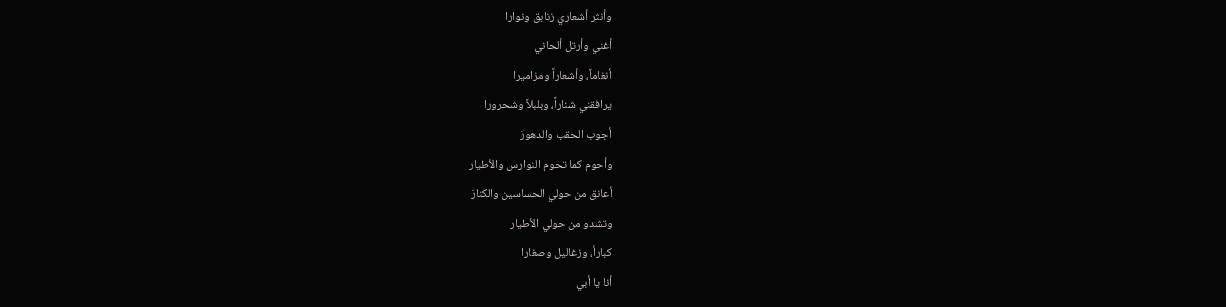وأنثر أشعاري زنابق ونوارا
أغني وأرتل ألحاني
أنغاماً، وأشعاراً ومزاميرا
يرافقني شناراً، وبلبلاً وشحرورا
أجوب الحقب والدهورَ
وأحوم كما تحوم النوارس والأطيار
أعانق من حولي الحساسين والكنارَ
وتشدو من حولي الأطيار
كبارأ، وزغاليل وصغارا
أنا يا أبي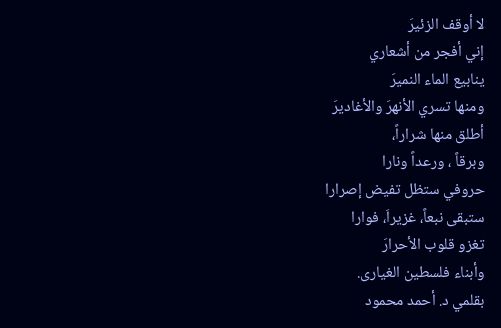لا أوقف الزئيرَ
إني أفجر من أشعاري
ينابيع الماء النميرَ
ومنها تسري الأنهرَ والأغاديرَ
أطلق منها شراراً،
وبرقاً ، ورعداً ونارا
حروفي ستظل تفيض إصرارا
ستبقى نبعاً، غزيراَ، فوارا
تغزو قلوب الأحرارَ
وأبناء فلسطين الغيارى.
بقلمي د. أحمد محمود